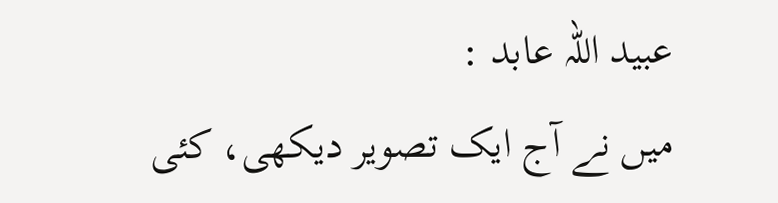عبید اللہ عابد :
میں نے آج ایک تصویر دیکھی، کئی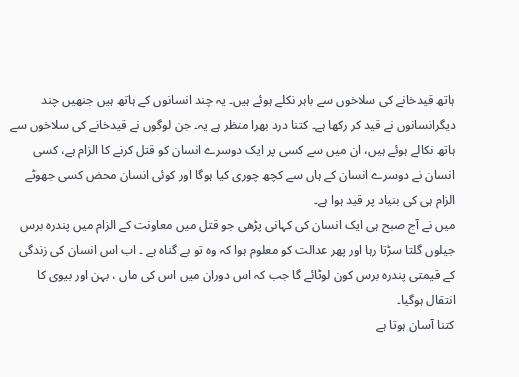ہاتھ قیدخانے کی سلاخوں سے باہر نکلے ہوئے ہیں۔ یہ چند انسانوں کے ہاتھ ہیں جنھیں چند دیگرانسانوں نے قید کر رکھا ہے۔ کتنا درد بھرا منظر ہے یہ۔ جن لوگوں نے قیدخانے کی سلاخوں سے ہاتھ نکالے ہوئے ہیں، ان میں سے کسی پر ایک دوسرے انسان کو قتل کرنے کا الزام ہے، کسی انسان نے دوسرے انسان کے ہاں سے کچھ چوری کیا ہوگا اور کوئی انسان محض کسی جھوٹے الزام ہی کی بنیاد پر قید ہوا ہے۔
میں نے آج صبح ہی ایک انسان کی کہانی پڑھی جو قتل میں معاونت کے الزام میں پندرہ برس جیلوں گلتا سڑتا رہا اور پھر عدالت کو معلوم ہوا کہ وہ تو بے گناہ ہے ۔ اب اس انسان کی زندگی کے قیمتی پندرہ برس کون لوٹائے گا جب کہ اس دوران میں اس کی ماں ، بہن اور بیوی کا انتقال ہوگیا۔
کتنا آسان ہوتا ہے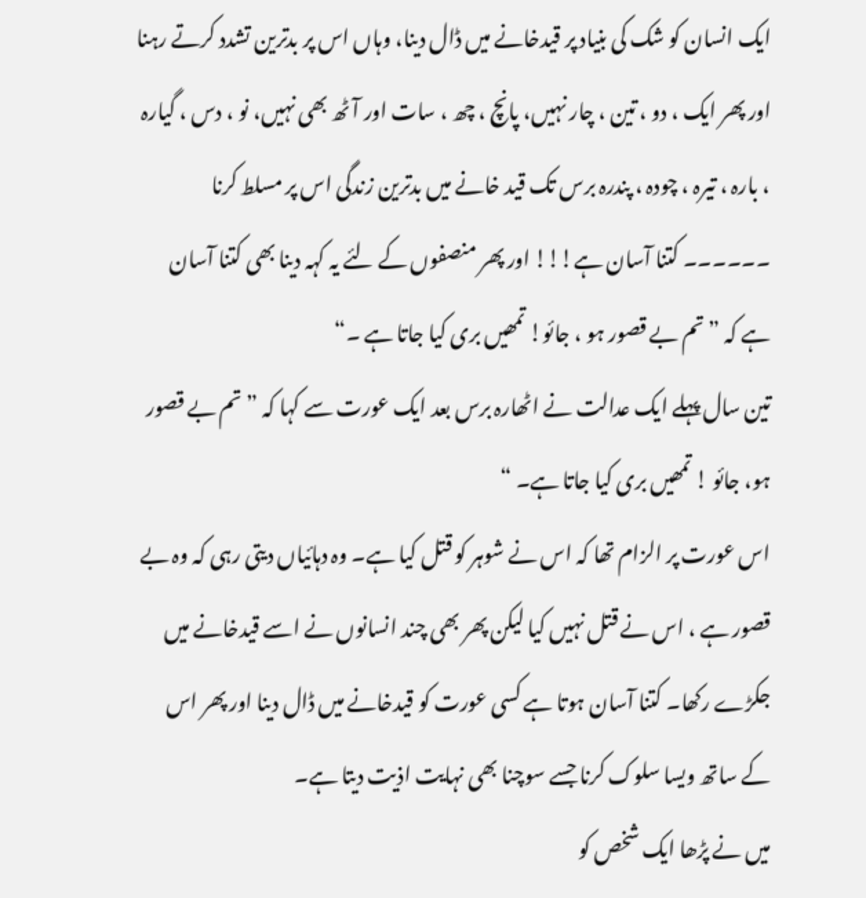ایک انسان کو شک کی بنیاد پر قیدخانے میں ڈال دینا، وہاں اس پر بدترین تشدد کرتے رہنا اور پھر ایک ، دو ، تین ، چار نہیں، پانچ ، چھ ، سات اور آٹھ بھی نہیں، نو ، دس ، گیارہ ، بارہ ، تیرہ ، چودہ ، پندرہ برس تک قید خانے میں بدترین زندگی اس پر مسلط کرنا ۔۔۔۔۔۔ کتنا آسان ہے!!! اور پھر منصفوں کے لئے یہ کہہ دینا بھی کتنا آسان ہے کہ ” تم بے قصور ہو ، جائو! تمھیں بری کیا جاتا ہے ۔“
تین سال پہلے ایک عدالت نے اٹھارہ برس بعد ایک عورت سے کہا کہ ” تم بے قصور ہو، جائو ! تمھیں بری کیا جاتا ہے۔ “
اس عورت پر الزام تھا کہ اس نے شوہر کو قتل کیا ہے۔ وہ دہائیاں دیتی رہی کہ وہ بے قصور ہے ، اس نے قتل نہیں کیا لیکن پھر بھی چند انسانوں نے اسے قیدخانے میں جکڑے رکھا۔ کتنا آسان ہوتا ہے کسی عورت کو قیدخانے میں ڈال دینا اور پھر اس کے ساتھ ویسا سلوک کرنا جسے سوچنا بھی نہایت اذیت دیتا ہے۔
میں نے پڑھا ایک شخص کو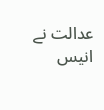عدالت نے انیس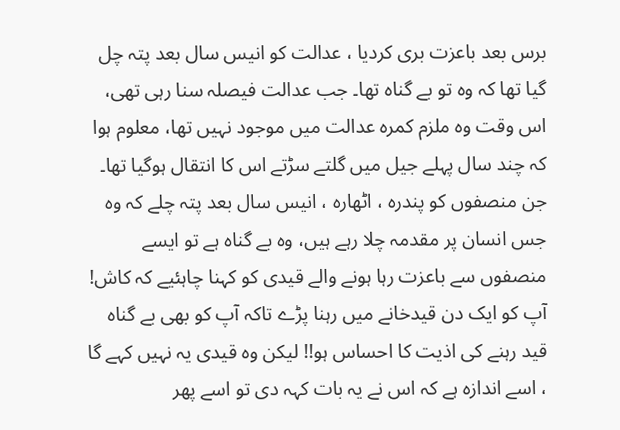برس بعد باعزت بری کردیا ، عدالت کو انیس سال بعد پتہ چل گیا تھا کہ وہ تو بے گناہ تھا۔ جب عدالت فیصلہ سنا رہی تھی، اس وقت وہ ملزم کمرہ عدالت میں موجود نہیں تھا، معلوم ہوا کہ چند سال پہلے جیل میں گلتے سڑتے اس کا انتقال ہوگیا تھا۔
جن منصفوں کو پندرہ ، اٹھارہ ، انیس سال بعد پتہ چلے کہ وہ جس انسان پر مقدمہ چلا رہے ہیں، وہ بے گناہ ہے تو ایسے منصفوں سے باعزت رہا ہونے والے قیدی کو کہنا چاہئیے کہ کاش! آپ کو ایک دن قیدخانے میں رہنا پڑے تاکہ آپ کو بھی بے گناہ قید رہنے کی اذیت کا احساس ہو!! لیکن وہ قیدی یہ نہیں کہے گا ، اسے اندازہ ہے کہ اس نے یہ بات کہہ دی تو اسے پھر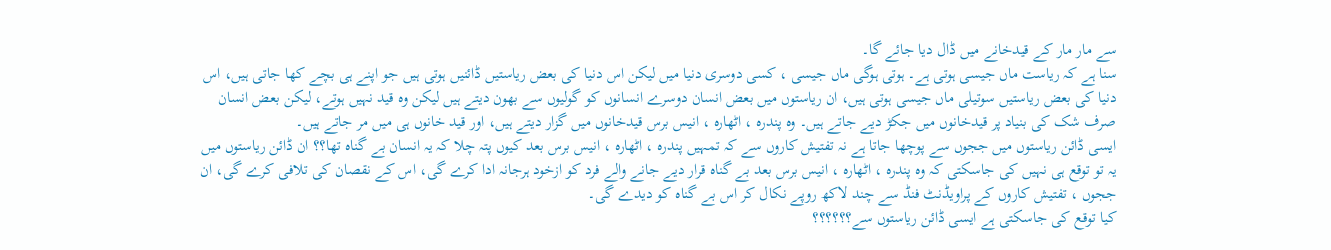سے مار مار کے قیدخانے میں ڈال دیا جائے گا۔
سنا ہے کہ ریاست ماں جیسی ہوتی ہے۔ ہوتی ہوگی ماں جیسی ، کسی دوسری دنیا میں لیکن اس دنیا کی بعض ریاستیں ڈائنیں ہوتی ہیں جو اپنے ہی بچے کھا جاتی ہیں، اس دنیا کی بعض ریاستیں سوتیلی ماں جیسی ہوتی ہیں، ان ریاستوں میں بعض انسان دوسرے انسانوں کو گولیوں سے بھون دیتے ہیں لیکن وہ قید نہیں ہوتے، لیکن بعض انسان صرف شک کی بنیاد پر قیدخانوں میں جکڑ دیے جاتے ہیں۔ وہ پندرہ ، اٹھارہ ، انیس برس قیدخانوں میں گزار دیتے ہیں، اور قید خانوں ہی میں مر جاتے ہیں۔
ایسی ڈائن ریاستوں میں ججوں سے پوچھا جاتا ہے نہ تفتیش کاروں سے کہ تمہیں پندرہ ، اٹھارہ ، انیس برس بعد کیوں پتہ چلا کہ یہ انسان بے گناہ تھا؟؟ ان ڈائن ریاستوں میں یہ تو توقع ہی نہیں کی جاسکتی کہ وہ پندرہ ، اٹھارہ ، انیس برس بعد بے گناہ قرار دیے جانے والے فرد کو ازخود ہرجانہ ادا کرے گی، اس کے نقصان کی تلافی کرے گی، ان ججوں ، تفتیش کاروں کے پراویڈنٹ فنڈ سے چند لاکھ روپے نکال کر اس بے گناہ کو دیدے گی۔
کیا توقع کی جاسکتی ہے ایسی ڈائن ریاستوں سے؟؟؟؟؟؟